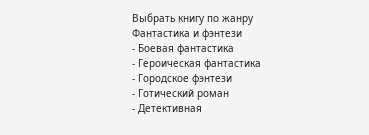Выбрать книгу по жанру
Фантастика и фэнтези
- Боевая фантастика
- Героическая фантастика
- Городское фэнтези
- Готический роман
- Детективная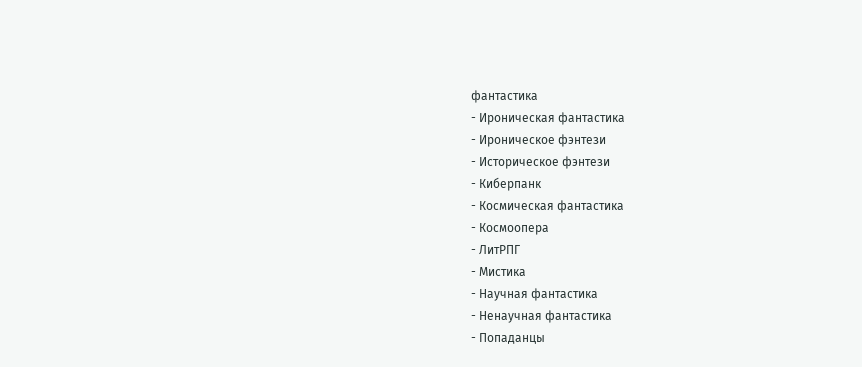фантастика
- Ироническая фантастика
- Ироническое фэнтези
- Историческое фэнтези
- Киберпанк
- Космическая фантастика
- Космоопера
- ЛитРПГ
- Мистика
- Научная фантастика
- Ненаучная фантастика
- Попаданцы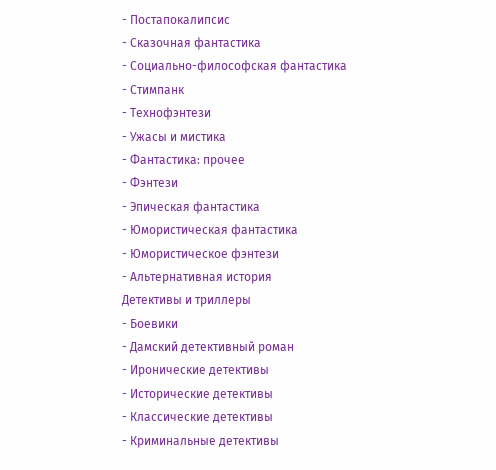- Постапокалипсис
- Сказочная фантастика
- Социально-философская фантастика
- Стимпанк
- Технофэнтези
- Ужасы и мистика
- Фантастика: прочее
- Фэнтези
- Эпическая фантастика
- Юмористическая фантастика
- Юмористическое фэнтези
- Альтернативная история
Детективы и триллеры
- Боевики
- Дамский детективный роман
- Иронические детективы
- Исторические детективы
- Классические детективы
- Криминальные детективы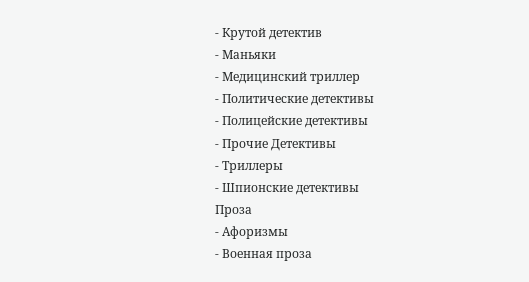- Крутой детектив
- Маньяки
- Медицинский триллер
- Политические детективы
- Полицейские детективы
- Прочие Детективы
- Триллеры
- Шпионские детективы
Проза
- Афоризмы
- Военная проза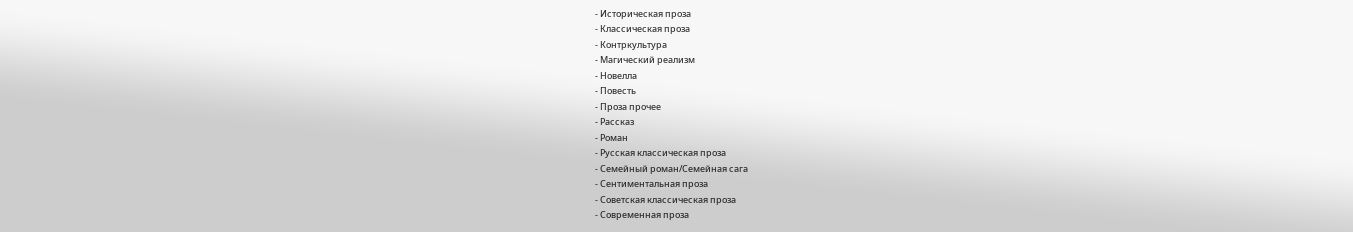- Историческая проза
- Классическая проза
- Контркультура
- Магический реализм
- Новелла
- Повесть
- Проза прочее
- Рассказ
- Роман
- Русская классическая проза
- Семейный роман/Семейная сага
- Сентиментальная проза
- Советская классическая проза
- Современная проза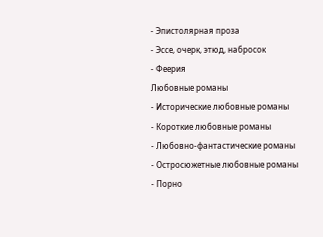- Эпистолярная проза
- Эссе, очерк, этюд, набросок
- Феерия
Любовные романы
- Исторические любовные романы
- Короткие любовные романы
- Любовно-фантастические романы
- Остросюжетные любовные романы
- Порно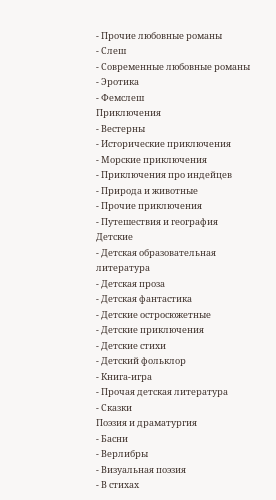- Прочие любовные романы
- Слеш
- Современные любовные романы
- Эротика
- Фемслеш
Приключения
- Вестерны
- Исторические приключения
- Морские приключения
- Приключения про индейцев
- Природа и животные
- Прочие приключения
- Путешествия и география
Детские
- Детская образовательная литература
- Детская проза
- Детская фантастика
- Детские остросюжетные
- Детские приключения
- Детские стихи
- Детский фольклор
- Книга-игра
- Прочая детская литература
- Сказки
Поэзия и драматургия
- Басни
- Верлибры
- Визуальная поэзия
- В стихах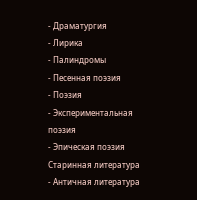- Драматургия
- Лирика
- Палиндромы
- Песенная поэзия
- Поэзия
- Экспериментальная поэзия
- Эпическая поэзия
Старинная литература
- Античная литература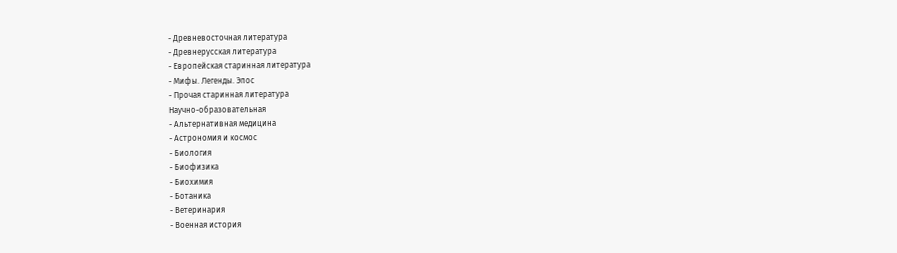- Древневосточная литература
- Древнерусская литература
- Европейская старинная литература
- Мифы. Легенды. Эпос
- Прочая старинная литература
Научно-образовательная
- Альтернативная медицина
- Астрономия и космос
- Биология
- Биофизика
- Биохимия
- Ботаника
- Ветеринария
- Военная история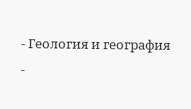- Геология и география
-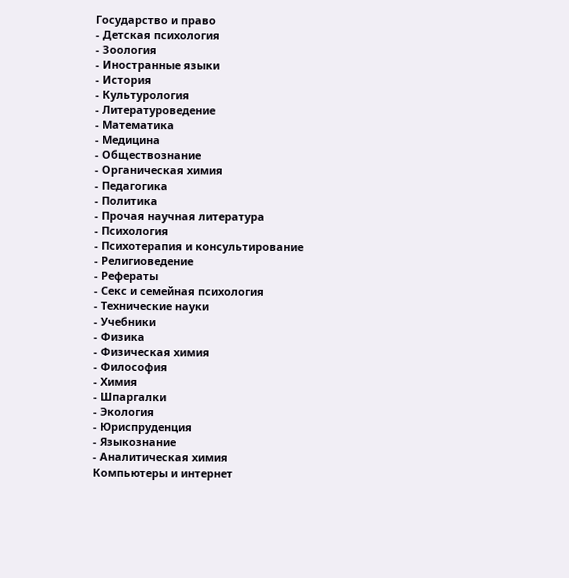Государство и право
- Детская психология
- Зоология
- Иностранные языки
- История
- Культурология
- Литературоведение
- Математика
- Медицина
- Обществознание
- Органическая химия
- Педагогика
- Политика
- Прочая научная литература
- Психология
- Психотерапия и консультирование
- Религиоведение
- Рефераты
- Секс и семейная психология
- Технические науки
- Учебники
- Физика
- Физическая химия
- Философия
- Химия
- Шпаргалки
- Экология
- Юриспруденция
- Языкознание
- Аналитическая химия
Компьютеры и интернет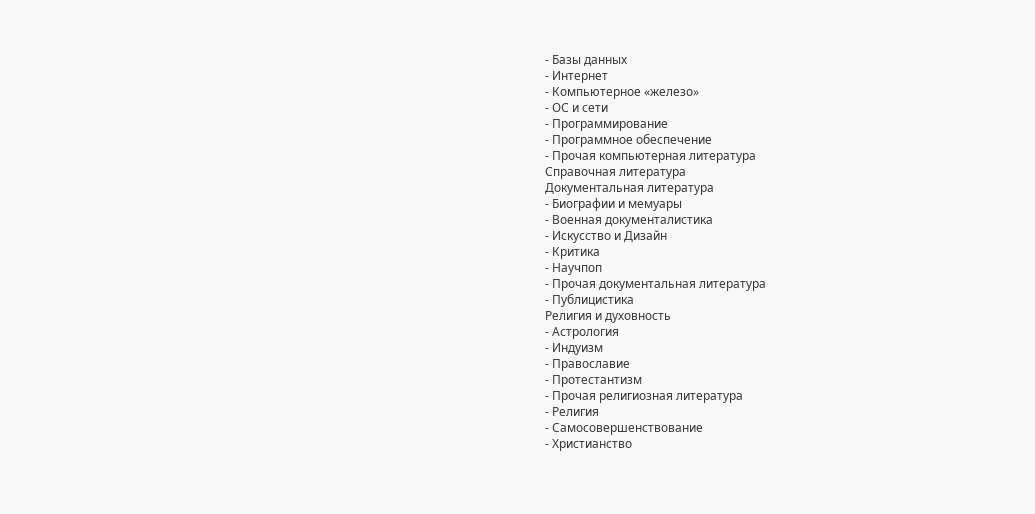- Базы данных
- Интернет
- Компьютерное «железо»
- ОС и сети
- Программирование
- Программное обеспечение
- Прочая компьютерная литература
Справочная литература
Документальная литература
- Биографии и мемуары
- Военная документалистика
- Искусство и Дизайн
- Критика
- Научпоп
- Прочая документальная литература
- Публицистика
Религия и духовность
- Астрология
- Индуизм
- Православие
- Протестантизм
- Прочая религиозная литература
- Религия
- Самосовершенствование
- Христианство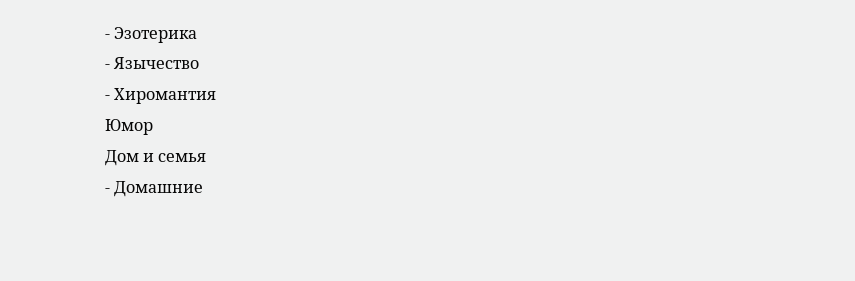- Эзотерика
- Язычество
- Хиромантия
Юмор
Дом и семья
- Домашние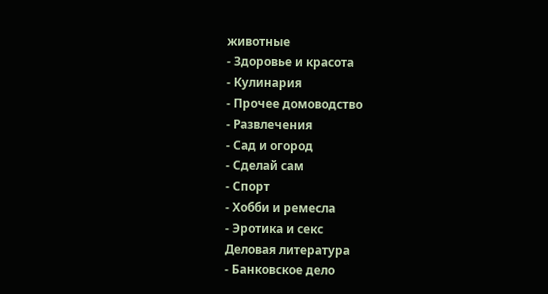животные
- Здоровье и красота
- Кулинария
- Прочее домоводство
- Развлечения
- Сад и огород
- Сделай сам
- Спорт
- Хобби и ремесла
- Эротика и секс
Деловая литература
- Банковское дело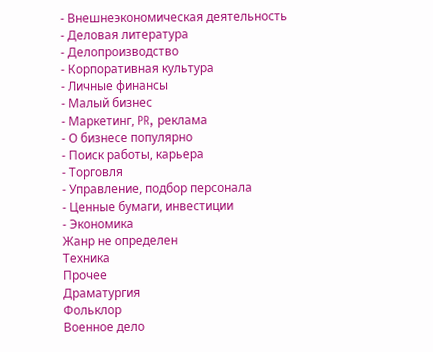- Внешнеэкономическая деятельность
- Деловая литература
- Делопроизводство
- Корпоративная культура
- Личные финансы
- Малый бизнес
- Маркетинг, PR, реклама
- О бизнесе популярно
- Поиск работы, карьера
- Торговля
- Управление, подбор персонала
- Ценные бумаги, инвестиции
- Экономика
Жанр не определен
Техника
Прочее
Драматургия
Фольклор
Военное дело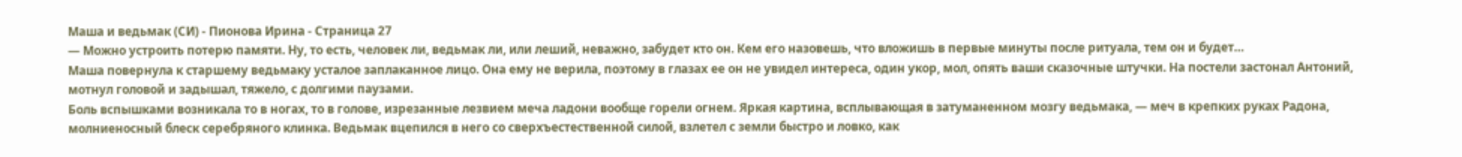Маша и ведьмак (СИ) - Пионова Ирина - Страница 27
— Можно устроить потерю памяти. Ну, то есть, человек ли, ведьмак ли, или леший, неважно, забудет кто он. Кем его назовешь, что вложишь в первые минуты после ритуала, тем он и будет…
Маша повернула к старшему ведьмаку усталое заплаканное лицо. Она ему не верила, поэтому в глазах ее он не увидел интереса, один укор, мол, опять ваши сказочные штучки. На постели застонал Антоний, мотнул головой и задышал, тяжело, с долгими паузами.
Боль вспышками возникала то в ногах, то в голове, изрезанные лезвием меча ладони вообще горели огнем. Яркая картина, всплывающая в затуманенном мозгу ведьмака, — меч в крепких руках Радона, молниеносный блеск серебряного клинка. Ведьмак вцепился в него со сверхъестественной силой, взлетел с земли быстро и ловко, как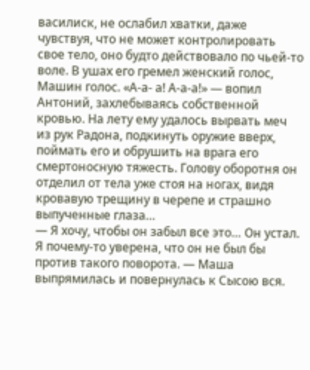василиск, не ослабил хватки, даже чувствуя, что не может контролировать свое тело, оно будто действовало по чьей-то воле. В ушах его гремел женский голос, Машин голос. «А-а- а! А-а-а!» — вопил Антоний, захлебываясь собственной кровью. На лету ему удалось вырвать меч из рук Радона, подкинуть оружие вверх, поймать его и обрушить на врага его смертоносную тяжесть. Голову оборотня он отделил от тела уже стоя на ногах, видя кровавую трещину в черепе и страшно выпученные глаза…
— Я хочу, чтобы он забыл все это… Он устал. Я почему-то уверена, что он не был бы против такого поворота. — Маша выпрямилась и повернулась к Сысою вся.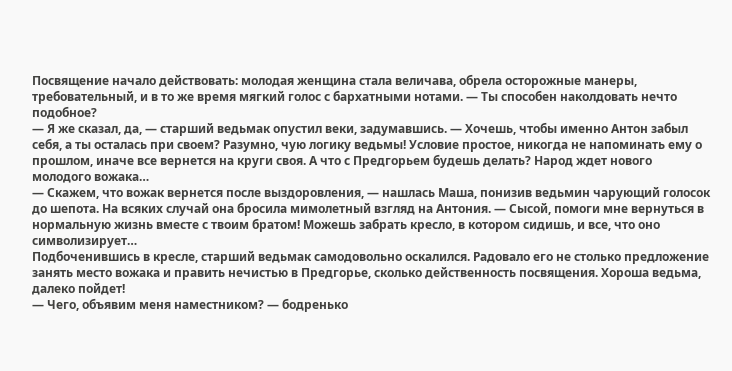Посвящение начало действовать: молодая женщина стала величава, обрела осторожные манеры, требовательный, и в то же время мягкий голос с бархатными нотами. — Ты способен наколдовать нечто подобное?
— Я же сказал, да, — старший ведьмак опустил веки, задумавшись. — Хочешь, чтобы именно Антон забыл себя, а ты осталась при своем? Разумно, чую логику ведьмы! Условие простое, никогда не напоминать ему о прошлом, иначе все вернется на круги своя. А что с Предгорьем будешь делать? Народ ждет нового молодого вожака…
— Скажем, что вожак вернется после выздоровления, — нашлась Маша, понизив ведьмин чарующий голосок до шепота. На всяких случай она бросила мимолетный взгляд на Антония. — Сысой, помоги мне вернуться в нормальную жизнь вместе с твоим братом! Можешь забрать кресло, в котором сидишь, и все, что оно символизирует…
Подбоченившись в кресле, старший ведьмак самодовольно оскалился. Радовало его не столько предложение занять место вожака и править нечистью в Предгорье, сколько действенность посвящения. Хороша ведьма, далеко пойдет!
— Чего, объявим меня наместником? — бодренько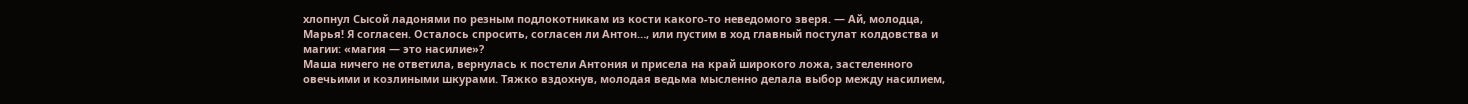хлопнул Сысой ладонями по резным подлокотникам из кости какого-то неведомого зверя. — Ай, молодца, Марья! Я согласен. Осталось спросить, согласен ли Антон…, или пустим в ход главный постулат колдовства и магии: «магия — это насилие»?
Маша ничего не ответила, вернулась к постели Антония и присела на край широкого ложа, застеленного овечьими и козлиными шкурами. Тяжко вздохнув, молодая ведьма мысленно делала выбор между насилием,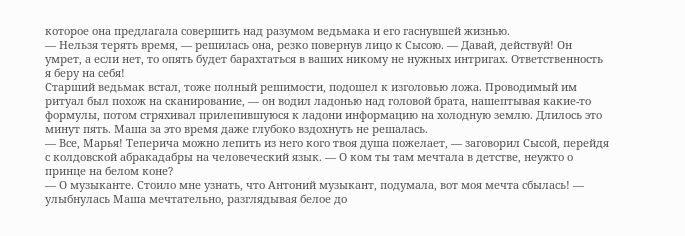которое она предлагала совершить над разумом ведьмака и его гаснувшей жизнью.
— Нельзя терять время, — решилась она, резко повернув лицо к Сысою. — Давай, действуй! Он умрет, а если нет, то опять будет барахтаться в ваших никому не нужных интригах. Ответственность я беру на себя!
Старший ведьмак встал, тоже полный решимости, подошел к изголовью ложа. Проводимый им ритуал был похож на сканирование, — он водил ладонью над головой брата, нашептывая какие-то формулы, потом стряхивал прилепившуюся к ладони информацию на холодную землю. Длилось это минут пять. Маша за это время даже глубоко вздохнуть не решалась.
— Все, Марья! Теперича можно лепить из него кого твоя душа пожелает, — заговорил Сысой, перейдя с колдовской абракадабры на человеческий язык. — О ком ты там мечтала в детстве, неужто о принце на белом коне?
— О музыканте. Стоило мне узнать, что Антоний музыкант, подумала, вот моя мечта сбылась! — улыбнулась Маша мечтательно, разглядывая белое до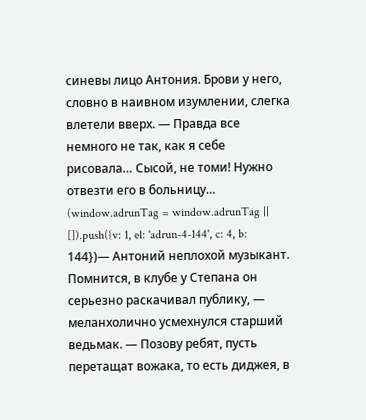синевы лицо Антония. Брови у него, словно в наивном изумлении, слегка влетели вверх. — Правда все немного не так, как я себе рисовала… Сысой, не томи! Нужно отвезти его в больницу…
(window.adrunTag = window.adrunTag || []).push({v: 1, el: 'adrun-4-144', c: 4, b: 144})— Антоний неплохой музыкант. Помнится, в клубе у Степана он серьезно раскачивал публику, — меланхолично усмехнулся старший ведьмак. — Позову ребят, пусть перетащат вожака, то есть диджея, в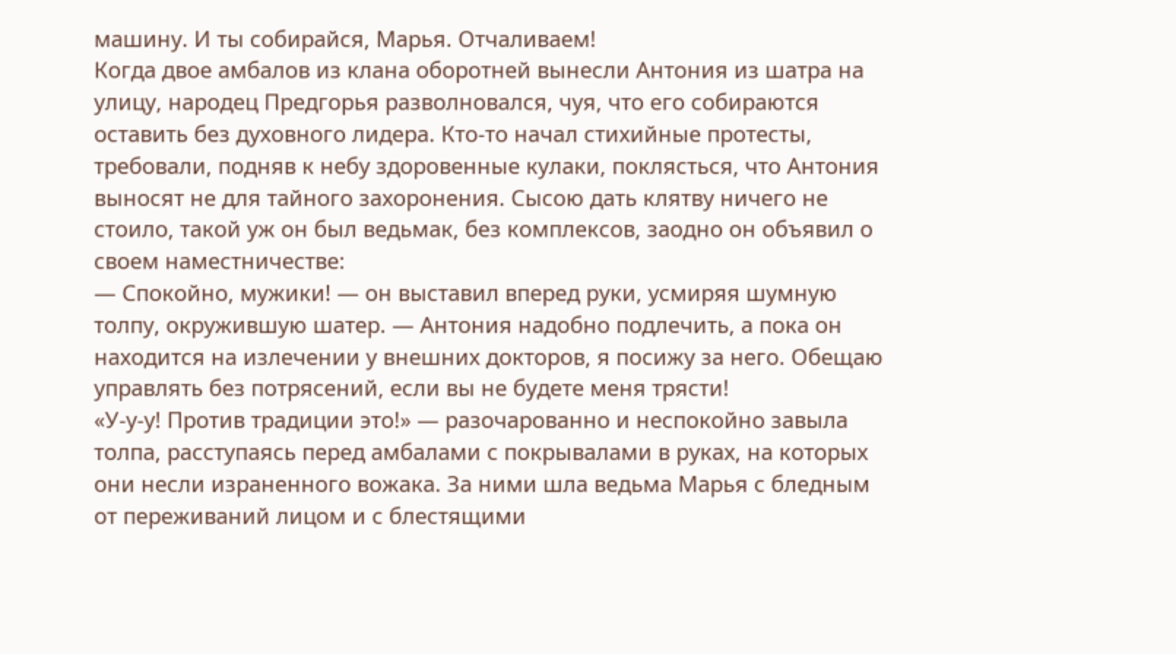машину. И ты собирайся, Марья. Отчаливаем!
Когда двое амбалов из клана оборотней вынесли Антония из шатра на улицу, народец Предгорья разволновался, чуя, что его собираются оставить без духовного лидера. Кто-то начал стихийные протесты, требовали, подняв к небу здоровенные кулаки, поклясться, что Антония выносят не для тайного захоронения. Сысою дать клятву ничего не стоило, такой уж он был ведьмак, без комплексов, заодно он объявил о своем наместничестве:
— Спокойно, мужики! — он выставил вперед руки, усмиряя шумную толпу, окружившую шатер. — Антония надобно подлечить, а пока он находится на излечении у внешних докторов, я посижу за него. Обещаю управлять без потрясений, если вы не будете меня трясти!
«У-у-у! Против традиции это!» — разочарованно и неспокойно завыла толпа, расступаясь перед амбалами с покрывалами в руках, на которых они несли израненного вожака. За ними шла ведьма Марья с бледным от переживаний лицом и с блестящими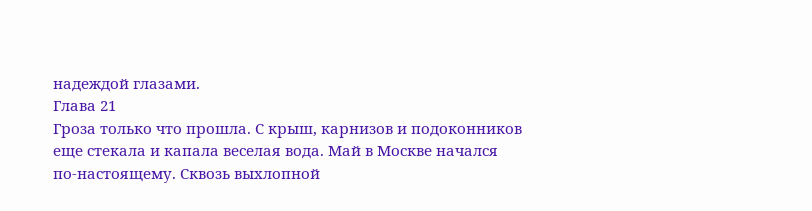надеждой глазами.
Глава 21
Гроза только что прошла. С крыш, карнизов и подоконников еще стекала и капала веселая вода. Май в Москве начался по-настоящему. Сквозь выхлопной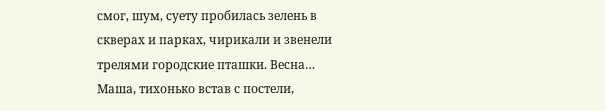смог, шум, суету пробилась зелень в скверах и парках, чирикали и звенели трелями городские пташки. Весна…
Маша, тихонько встав с постели,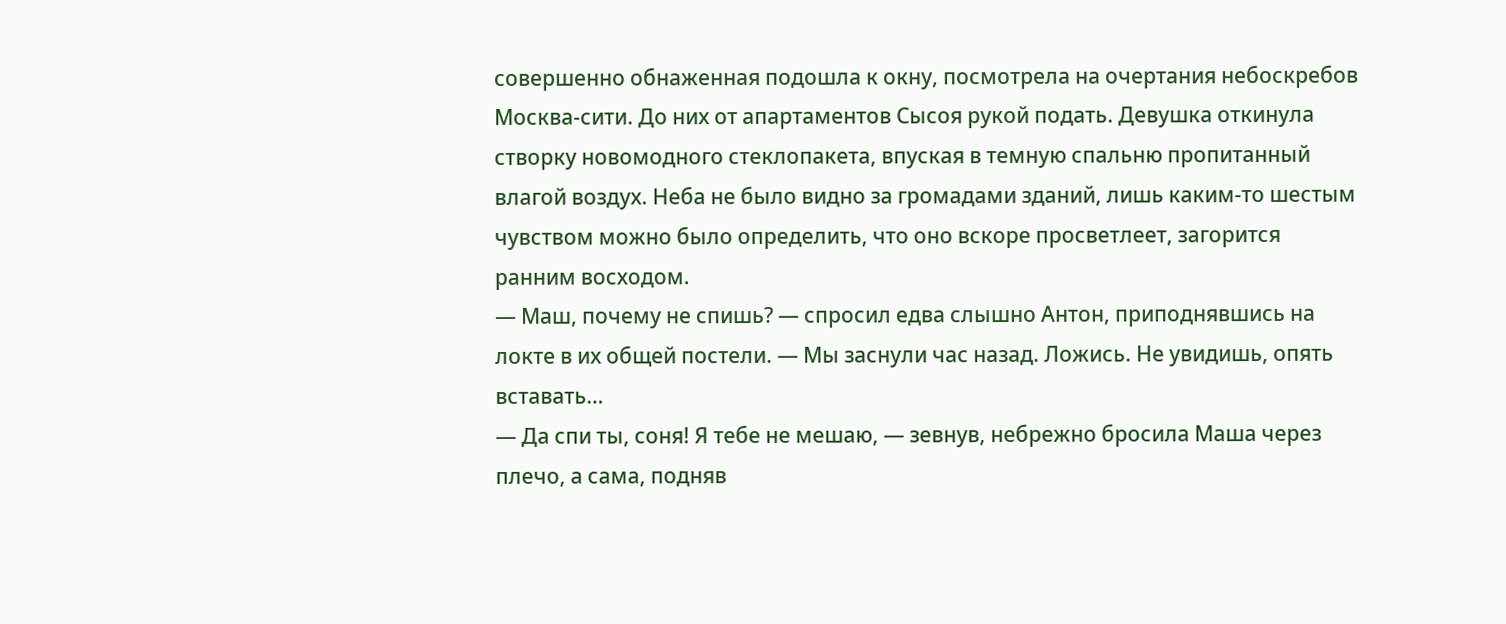совершенно обнаженная подошла к окну, посмотрела на очертания небоскребов Москва-сити. До них от апартаментов Сысоя рукой подать. Девушка откинула створку новомодного стеклопакета, впуская в темную спальню пропитанный влагой воздух. Неба не было видно за громадами зданий, лишь каким-то шестым чувством можно было определить, что оно вскоре просветлеет, загорится ранним восходом.
— Маш, почему не спишь? — спросил едва слышно Антон, приподнявшись на локте в их общей постели. — Мы заснули час назад. Ложись. Не увидишь, опять вставать…
— Да спи ты, соня! Я тебе не мешаю, — зевнув, небрежно бросила Маша через плечо, а сама, подняв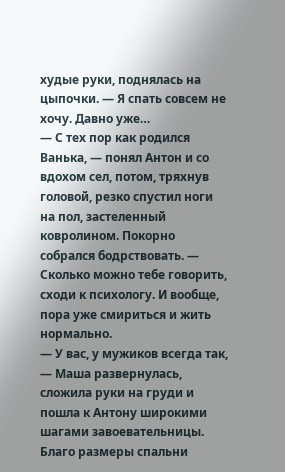худые руки, поднялась на цыпочки. — Я спать совсем не хочу. Давно уже…
— С тех пор как родился Ванька, — понял Антон и со вдохом сел, потом, тряхнув головой, резко спустил ноги на пол, застеленный ковролином. Покорно собрался бодрствовать. — Сколько можно тебе говорить, сходи к психологу. И вообще, пора уже смириться и жить нормально.
— У вас, у мужиков всегда так, — Маша развернулась, сложила руки на груди и пошла к Антону широкими шагами завоевательницы. Благо размеры спальни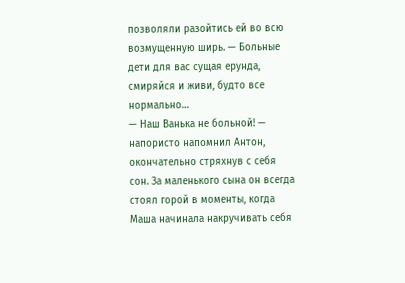позволяли разойтись ей во всю возмущенную ширь. — Больные дети для вас сущая ерунда, смиряйся и живи, будто все нормально…
— Наш Ванька не больной! — напористо напомнил Антон, окончательно стряхнув с себя сон. За маленького сына он всегда стоял горой в моменты, когда Маша начинала накручивать себя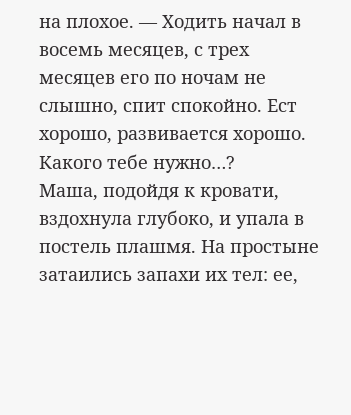на плохое. — Ходить начал в восемь месяцев, с трех месяцев его по ночам не слышно, спит спокойно. Ест хорошо, развивается хорошо. Какого тебе нужно…?
Маша, подойдя к кровати, вздохнула глубоко, и упала в постель плашмя. На простыне затаились запахи их тел: ее,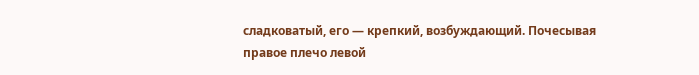сладковатый, его — крепкий, возбуждающий. Почесывая правое плечо левой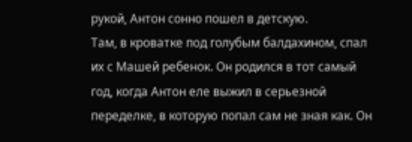рукой, Антон сонно пошел в детскую.
Там, в кроватке под голубым балдахином, спал их с Машей ребенок. Он родился в тот самый год, когда Антон еле выжил в серьезной переделке, в которую попал сам не зная как. Он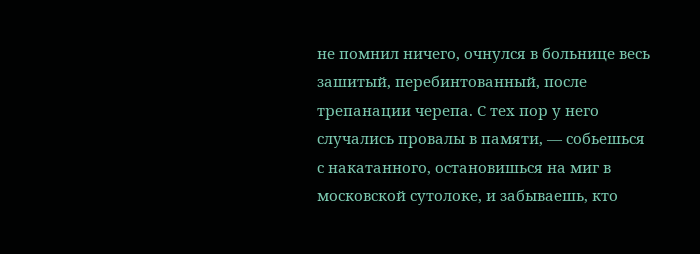не помнил ничего, очнулся в больнице весь зашитый, перебинтованный, после трепанации черепа. С тех пор у него случались провалы в памяти, — собьешься с накатанного, остановишься на миг в московской сутолоке, и забываешь, кто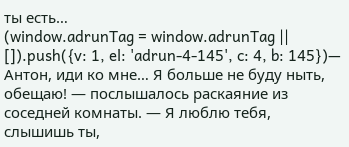ты есть…
(window.adrunTag = window.adrunTag || []).push({v: 1, el: 'adrun-4-145', c: 4, b: 145})— Антон, иди ко мне… Я больше не буду ныть, обещаю! — послышалось раскаяние из соседней комнаты. — Я люблю тебя, слышишь ты,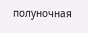полуночная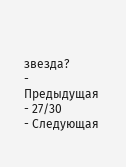звезда?
- Предыдущая
- 27/30
- Следующая